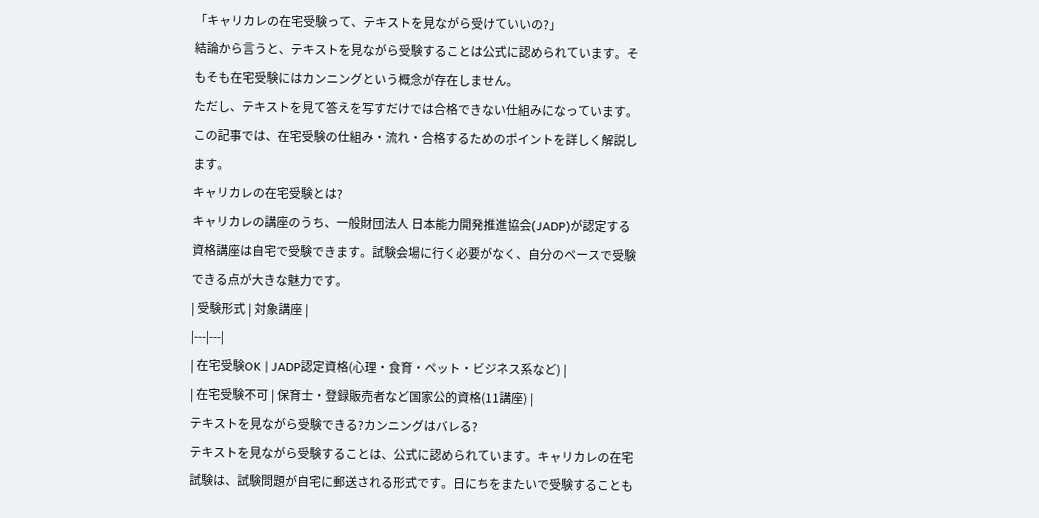「キャリカレの在宅受験って、テキストを見ながら受けていいの?」
結論から言うと、テキストを見ながら受験することは公式に認められています。そもそも在宅受験にはカンニングという概念が存在しません。
ただし、テキストを見て答えを写すだけでは合格できない仕組みになっています。この記事では、在宅受験の仕組み・流れ・合格するためのポイントを詳しく解説します。
キャリカレの在宅受験とは?
キャリカレの講座のうち、一般財団法人 日本能力開発推進協会(JADP)が認定する資格講座は自宅で受験できます。試験会場に行く必要がなく、自分のペースで受験できる点が大きな魅力です。
| 受験形式 | 対象講座 |
|---|---|
| 在宅受験OK | JADP認定資格(心理・食育・ペット・ビジネス系など) |
| 在宅受験不可 | 保育士・登録販売者など国家公的資格(11講座) |
テキストを見ながら受験できる?カンニングはバレる?
テキストを見ながら受験することは、公式に認められています。キャリカレの在宅試験は、試験問題が自宅に郵送される形式です。日にちをまたいで受験することも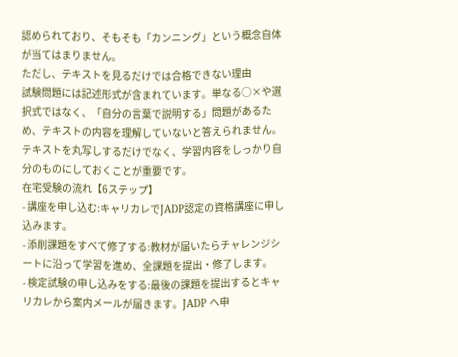認められており、そもそも「カンニング」という概念自体が当てはまりません。
ただし、テキストを見るだけでは合格できない理由
試験問題には記述形式が含まれています。単なる○×や選択式ではなく、「自分の言葉で説明する」問題があるため、テキストの内容を理解していないと答えられません。テキストを丸写しするだけでなく、学習内容をしっかり自分のものにしておくことが重要です。
在宅受験の流れ【6ステップ】
- 講座を申し込む:キャリカレでJADP認定の資格講座に申し込みます。
- 添削課題をすべて修了する:教材が届いたらチャレンジシートに沿って学習を進め、全課題を提出・修了します。
- 検定試験の申し込みをする:最後の課題を提出するとキャリカレから案内メールが届きます。JADP へ申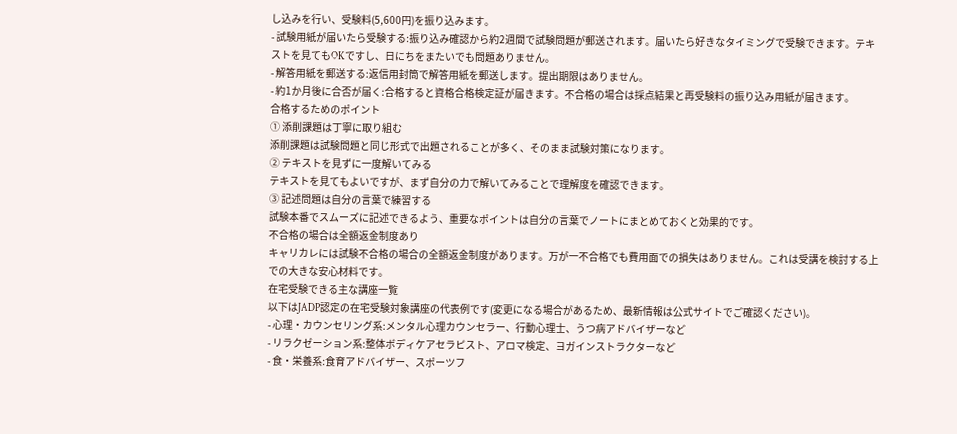し込みを行い、受験料(5,600円)を振り込みます。
- 試験用紙が届いたら受験する:振り込み確認から約2週間で試験問題が郵送されます。届いたら好きなタイミングで受験できます。テキストを見てもOKですし、日にちをまたいでも問題ありません。
- 解答用紙を郵送する:返信用封筒で解答用紙を郵送します。提出期限はありません。
- 約1か月後に合否が届く:合格すると資格合格検定証が届きます。不合格の場合は採点結果と再受験料の振り込み用紙が届きます。
合格するためのポイント
① 添削課題は丁寧に取り組む
添削課題は試験問題と同じ形式で出題されることが多く、そのまま試験対策になります。
② テキストを見ずに一度解いてみる
テキストを見てもよいですが、まず自分の力で解いてみることで理解度を確認できます。
③ 記述問題は自分の言葉で練習する
試験本番でスムーズに記述できるよう、重要なポイントは自分の言葉でノートにまとめておくと効果的です。
不合格の場合は全額返金制度あり
キャリカレには試験不合格の場合の全額返金制度があります。万が一不合格でも費用面での損失はありません。これは受講を検討する上での大きな安心材料です。
在宅受験できる主な講座一覧
以下はJADP認定の在宅受験対象講座の代表例です(変更になる場合があるため、最新情報は公式サイトでご確認ください)。
- 心理・カウンセリング系:メンタル心理カウンセラー、行動心理士、うつ病アドバイザーなど
- リラクゼーション系:整体ボディケアセラピスト、アロマ検定、ヨガインストラクターなど
- 食・栄養系:食育アドバイザー、スポーツフ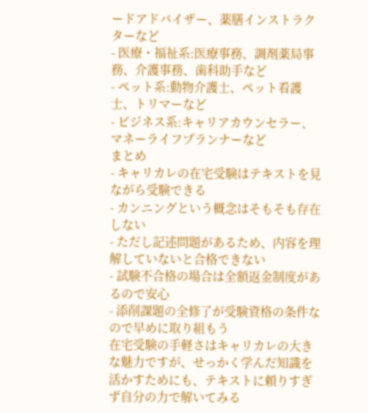ードアドバイザー、薬膳インストラクターなど
- 医療・福祉系:医療事務、調剤薬局事務、介護事務、歯科助手など
- ペット系:動物介護士、ペット看護士、トリマーなど
- ビジネス系:キャリアカウンセラー、マネーライフプランナーなど
まとめ
- キャリカレの在宅受験はテキストを見ながら受験できる
- カンニングという概念はそもそも存在しない
- ただし記述問題があるため、内容を理解していないと合格できない
- 試験不合格の場合は全額返金制度があるので安心
- 添削課題の全修了が受験資格の条件なので早めに取り組もう
在宅受験の手軽さはキャリカレの大きな魅力ですが、せっかく学んだ知識を活かすためにも、テキストに頼りすぎず自分の力で解いてみる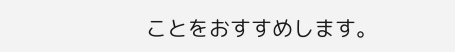ことをおすすめします。